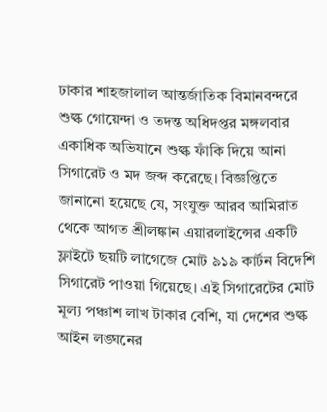ঢাকার শাহজালাল আন্তর্জাতিক বিমানবন্দরে শুল্ক গোয়েন্দা ও তদন্ত অধিদপ্তর মঙ্গলবার একাধিক অভিযানে শুল্ক ফাঁকি দিয়ে আনা সিগারেট ও মদ জব্দ করেছে। বিজ্ঞপ্তিতে জানানো হয়েছে যে, সংযুক্ত আরব আমিরাত থেকে আগত শ্রীলঙ্কান এয়ারলাইন্সের একটি ফ্লাইটে ছয়টি লাগেজে মোট ৯১৯ কার্টন বিদেশি সিগারেট পাওয়া গিয়েছে। এই সিগারেটের মোট মূল্য পঞ্চাশ লাখ টাকার বেশি, যা দেশের শুল্ক আইন লঙ্ঘনের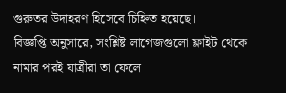গুরুতর উদাহরণ হিসেবে চিহ্নিত হয়েছে।
বিজ্ঞপ্তি অনুসারে, সংশ্লিষ্ট লাগেজগুলো ফ্লাইট থেকে নামার পরই যাত্রীরা তা ফেলে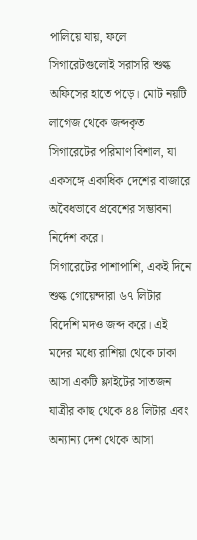পালিয়ে যায়, ফলে সিগারেটগুলোই সরাসরি শুল্ক অফিসের হাতে পড়ে। মোট নয়টি লাগেজ থেকে জব্দকৃত সিগারেটের পরিমাণ বিশাল, যা একসঙ্গে একাধিক দেশের বাজারে অবৈধভাবে প্রবেশের সম্ভাবনা নির্দেশ করে।
সিগারেটের পাশাপাশি, একই দিনে শুল্ক গোয়েন্দারা ৬৭ লিটার বিদেশি মদও জব্দ করে। এই মদের মধ্যে রাশিয়া থেকে ঢাকা আসা একটি ফ্লাইটের সাতজন যাত্রীর কাছ থেকে ৪৪ লিটার এবং অন্যান্য দেশ থেকে আসা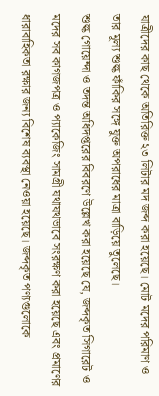যাত্রীদের কাছ থেকে অতিরিক্ত ২৩ লিটার মদ জব্দ করা হয়েছে। মোট মদের পরিমাণ ও তার মূল্য শুল্ক ফাঁকির সঙ্গে যুক্ত অপরাধের মাত্রা বাড়িয়ে তুলেছে।
শুল্ক গোয়েন্দা ও তদন্ত অধিদপ্তরের বিবরণে উল্লেখ করা হয়েছে যে, জব্দকৃত সিগারেট ও মদের সব কাগজপত্র ও প্যাকেজিং সামগ্রী যথাযথভাবে সংরক্ষণ করা হয়েছে এবং প্রমাণের ধারাবাহিকতা রক্ষার জন্য বিশেষ ব্যবস্থা নেওয়া হয়েছে। জব্দকৃত পণ্যগুলোকে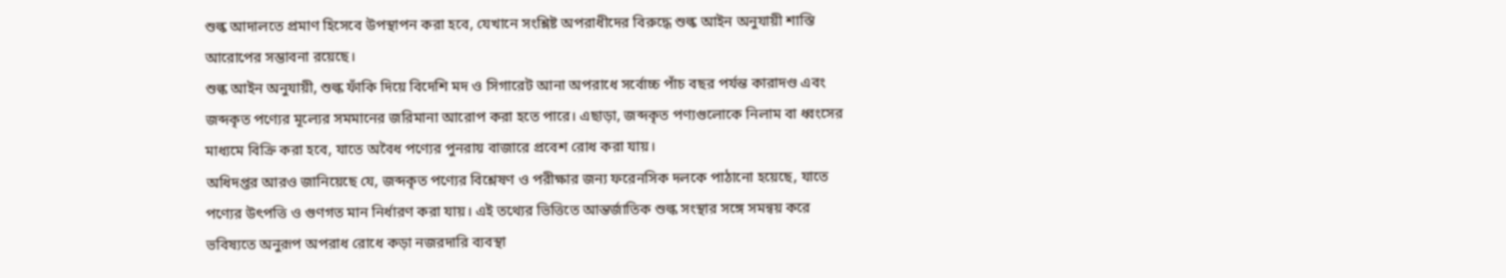শুল্ক আদালতে প্রমাণ হিসেবে উপস্থাপন করা হবে, যেখানে সংশ্লিষ্ট অপরাধীদের বিরুদ্ধে শুল্ক আইন অনুযায়ী শাস্তি আরোপের সম্ভাবনা রয়েছে।
শুল্ক আইন অনুযায়ী, শুল্ক ফাঁকি দিয়ে বিদেশি মদ ও সিগারেট আনা অপরাধে সর্বোচ্চ পাঁচ বছর পর্যন্ত কারাদণ্ড এবং জব্দকৃত পণ্যের মূল্যের সমমানের জরিমানা আরোপ করা হতে পারে। এছাড়া, জব্দকৃত পণ্যগুলোকে নিলাম বা ধ্বংসের মাধ্যমে বিক্রি করা হবে, যাতে অবৈধ পণ্যের পুনরায় বাজারে প্রবেশ রোধ করা যায়।
অধিদপ্তর আরও জানিয়েছে যে, জব্দকৃত পণ্যের বিশ্লেষণ ও পরীক্ষার জন্য ফরেনসিক দলকে পাঠানো হয়েছে, যাতে পণ্যের উৎপত্তি ও গুণগত মান নির্ধারণ করা যায়। এই তথ্যের ভিত্তিতে আন্তর্জাতিক শুল্ক সংস্থার সঙ্গে সমন্বয় করে ভবিষ্যতে অনুরূপ অপরাধ রোধে কড়া নজরদারি ব্যবস্থা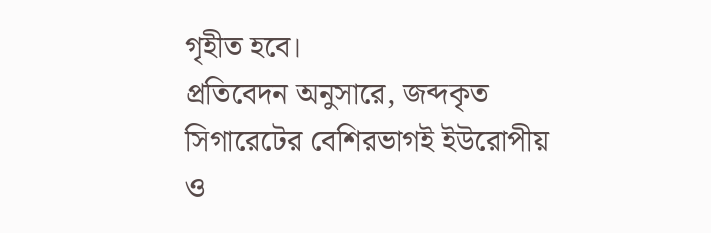গৃহীত হবে।
প্রতিবেদন অনুসারে, জব্দকৃত সিগারেটের বেশিরভাগই ইউরোপীয় ও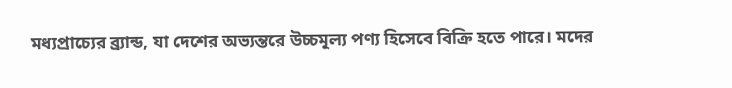মধ্যপ্রাচ্যের ব্র্যান্ড, যা দেশের অভ্যন্তরে উচ্চমূল্য পণ্য হিসেবে বিক্রি হতে পারে। মদের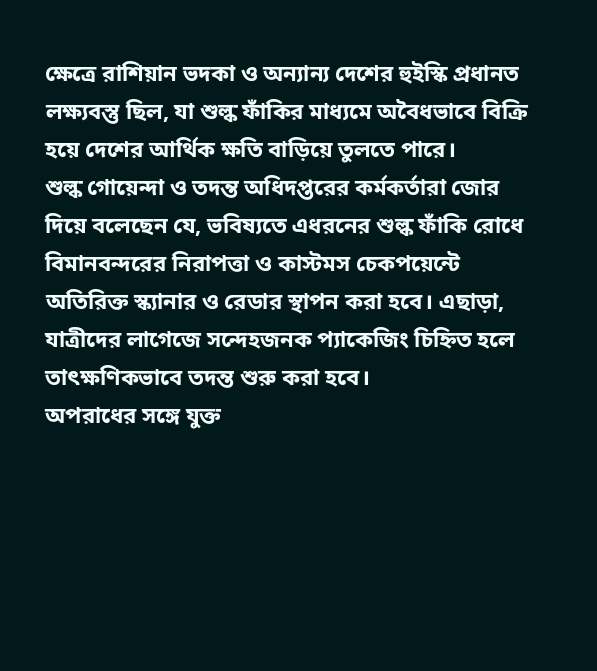ক্ষেত্রে রাশিয়ান ভদকা ও অন্যান্য দেশের হুইস্কি প্রধানত লক্ষ্যবস্তু ছিল, যা শুল্ক ফাঁকির মাধ্যমে অবৈধভাবে বিক্রি হয়ে দেশের আর্থিক ক্ষতি বাড়িয়ে তুলতে পারে।
শুল্ক গোয়েন্দা ও তদন্ত অধিদপ্তরের কর্মকর্তারা জোর দিয়ে বলেছেন যে, ভবিষ্যতে এধরনের শুল্ক ফাঁকি রোধে বিমানবন্দরের নিরাপত্তা ও কাস্টমস চেকপয়েন্টে অতিরিক্ত স্ক্যানার ও রেডার স্থাপন করা হবে। এছাড়া, যাত্রীদের লাগেজে সন্দেহজনক প্যাকেজিং চিহ্নিত হলে তাৎক্ষণিকভাবে তদন্ত শুরু করা হবে।
অপরাধের সঙ্গে যুক্ত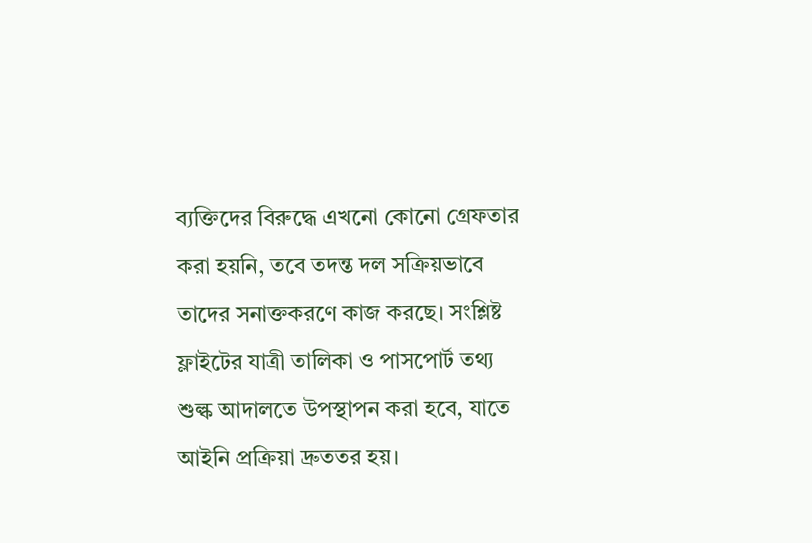ব্যক্তিদের বিরুদ্ধে এখনো কোনো গ্রেফতার করা হয়নি, তবে তদন্ত দল সক্রিয়ভাবে তাদের সনাক্তকরণে কাজ করছে। সংশ্লিষ্ট ফ্লাইটের যাত্রী তালিকা ও পাসপোর্ট তথ্য শুল্ক আদালতে উপস্থাপন করা হবে, যাতে আইনি প্রক্রিয়া দ্রুততর হয়।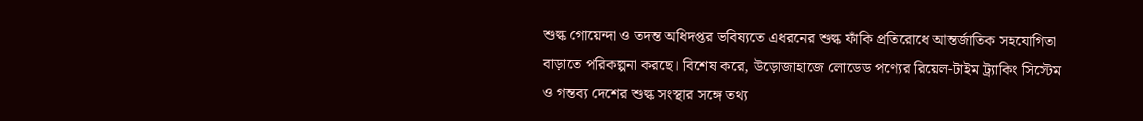শুল্ক গোয়েন্দা ও তদন্ত অধিদপ্তর ভবিষ্যতে এধরনের শুল্ক ফাঁকি প্রতিরোধে আন্তর্জাতিক সহযোগিতা বাড়াতে পরিকল্পনা করছে। বিশেষ করে, উড়োজাহাজে লোডেড পণ্যের রিয়েল-টাইম ট্র্যাকিং সিস্টেম ও গন্তব্য দেশের শুল্ক সংস্থার সঙ্গে তথ্য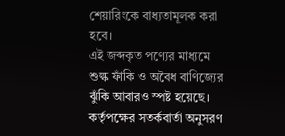শেয়ারিংকে বাধ্যতামূলক করা হবে।
এই জব্দকৃত পণ্যের মাধ্যমে শুল্ক ফাঁকি ও অবৈধ বাণিজ্যের ঝুঁকি আবারও স্পষ্ট হয়েছে। কর্তৃপক্ষের সতর্কবার্তা অনুসরণ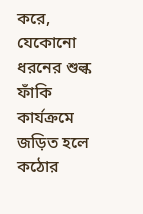করে, যেকোনো ধরনের শুল্ক ফাঁকি কার্যক্রমে জড়িত হলে কঠোর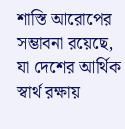শাস্তি আরোপের সম্ভাবনা রয়েছে, যা দেশের আর্থিক স্বার্থ রক্ষায়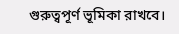গুরুত্বপূর্ণ ভূমিকা রাখবে।